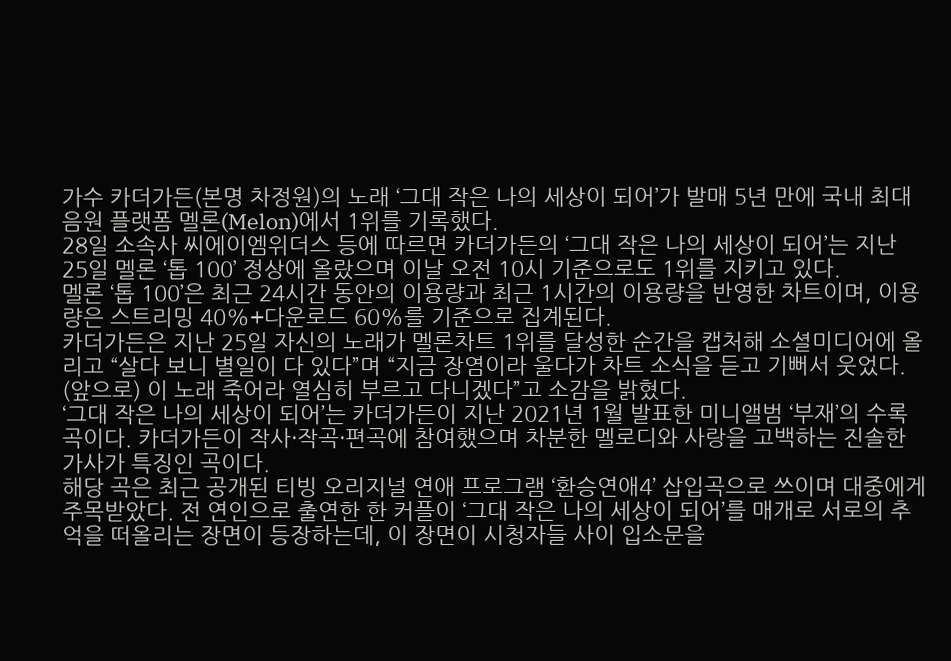가수 카더가든(본명 차정원)의 노래 ‘그대 작은 나의 세상이 되어’가 발매 5년 만에 국내 최대 음원 플랫폼 멜론(Melon)에서 1위를 기록했다.
28일 소속사 씨에이엠위더스 등에 따르면 카더가든의 ‘그대 작은 나의 세상이 되어’는 지난 25일 멜론 ‘톱 100’ 정상에 올랐으며 이날 오전 10시 기준으로도 1위를 지키고 있다.
멜론 ‘톱 100’은 최근 24시간 동안의 이용량과 최근 1시간의 이용량을 반영한 차트이며, 이용량은 스트리밍 40%+다운로드 60%를 기준으로 집계된다.
카더가든은 지난 25일 자신의 노래가 멜론차트 1위를 달성한 순간을 캡처해 소셜미디어에 올리고 “살다 보니 별일이 다 있다”며 “지금 장염이라 울다가 차트 소식을 듣고 기뻐서 웃었다. (앞으로) 이 노래 죽어라 열심히 부르고 다니겠다”고 소감을 밝혔다.
‘그대 작은 나의 세상이 되어’는 카더가든이 지난 2021년 1월 발표한 미니앨범 ‘부재’의 수록곡이다. 카더가든이 작사·작곡·편곡에 참여했으며 차분한 멜로디와 사랑을 고백하는 진솔한 가사가 특징인 곡이다.
해당 곡은 최근 공개된 티빙 오리지널 연애 프로그램 ‘환승연애4’ 삽입곡으로 쓰이며 대중에게 주목받았다. 전 연인으로 출연한 한 커플이 ‘그대 작은 나의 세상이 되어’를 매개로 서로의 추억을 떠올리는 장면이 등장하는데, 이 장면이 시청자들 사이 입소문을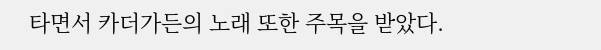타면서 카더가든의 노래 또한 주목을 받았다.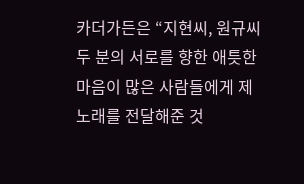카더가든은 “지현씨, 원규씨 두 분의 서로를 향한 애틋한 마음이 많은 사람들에게 제 노래를 전달해준 것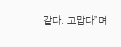같다. 고맙다”며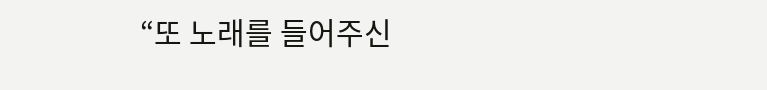“또 노래를 들어주신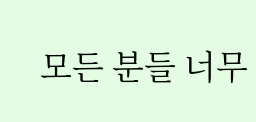모든 분들 너무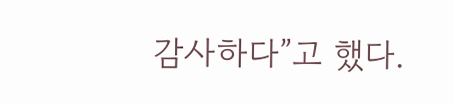감사하다”고 했다.